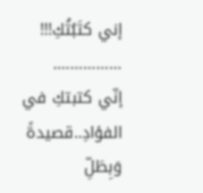إني كتَبُتُكِ!!!
…………….
إنّي كتبتكِ في الفؤادِ..قصيدةً
وَبِطَلِّ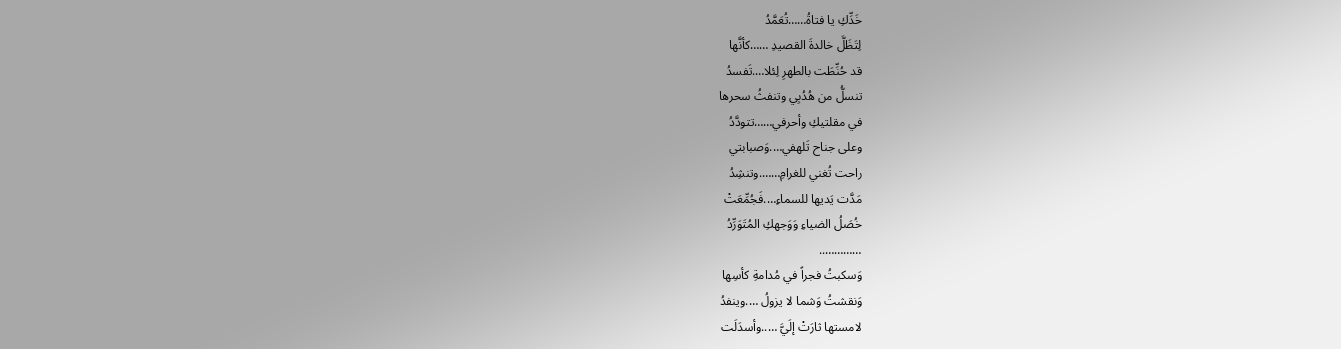خَدِّكِ يا فتاةُ……تُعَمَّدُ
لِتَظَلَّ خالدةَ القصيدِ ……كأنَّها
قد حُنِّطَت بالطهرِ لِئلا….تَفسدُ
تنسلُّ من هُدُبِي وتنفثُ سحرها
في مقلتيكِ وأحرفي……تتودَّدُ
وعلى جناح تَلهفي….وَصبابتي
راحت تُغني للغرامِ…….وتنشِدُ
مَدَّت يَديها للسماءِ….فَجُمِّعَتْ
خُصَلُ الضياءِ وَوَجهكِ المُتَوَرِّدُ
…………..
وَسكبتُ فجراً في مُدامةِ كأسِها
وَنقشتُ وَشما لا يزولُ ….وينفدُ
لامستها ثارَتْ إلَيَّ …..وأسدَلَت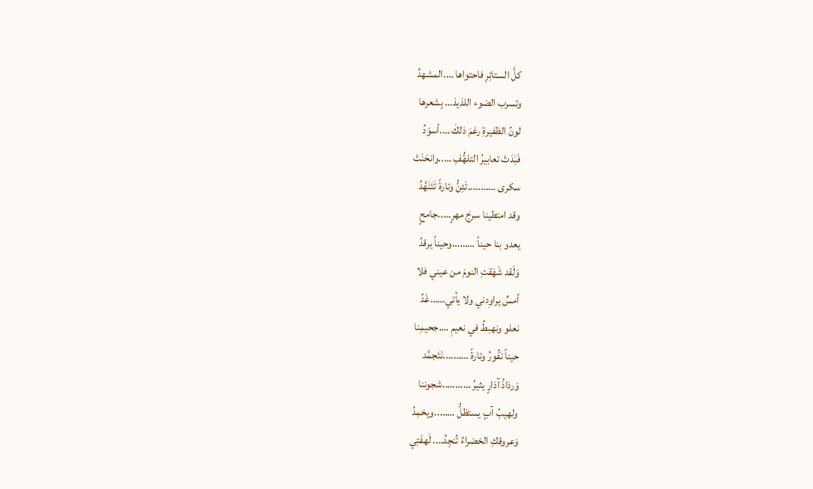كلَّ الستائِرِ فاحتواها ….المشهدُ
وتسرب الضوء اللذيذ… بِشعرها
لونُ الظفيرةِ رغمَ ذلكَ ….أسوَدُ
فَبَدَتْ تعابيرُ التلهُّفِ …..وانحَنَتْ
سكرى ………..تَئِنُّ وتارةً تَتَنَهَّدُ
وقد امتطينا سرجَ مهرٍ…..جامحٍ
يعدو بنا حيناً ………وحيناً يرقدُ
وَلَقد شَهَقتِ النومَ من عيني فلا
أمسٌ يراوِدني ولا يأتي……غَدُ
نعلو ونهبطُ في نعيمِ ….جحيمِنا
حيناً نَفُورُ وتارةً ……….نَتَجمَّد
وَرذاذُ آذارٍ يثيرُ ………..شجوننا
ولهيبُ آبٍ يستظلُّ ……..ويخمِدُ
وَعروقكِ الخضراءُ تُنجِدُ…. لَهفَتِي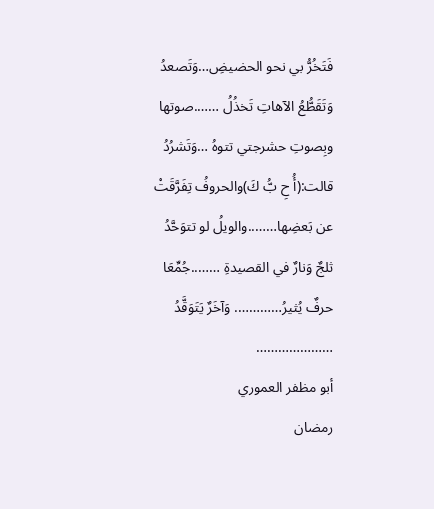فَتَخُرُّ بي نحو الحضيضِ…وَتَصعدُ
وَتَقَطُّعُ الآهاتِ تَخذُلُ …….صوتها
وبِصوتِ حشرجتي تتوهُ …وَتَشرُدُ
قالت:(أُ حِ بُّ كَ)والحروفُ تِفَرَّقَتْ
عن بَعضِها……..والويلُ لو تتوَحَّدُ
ثلجٌ وَنارٌ في القصيدةِ ……..جُمِّعَا
حرفٌ يُثيرُ…………. وَآخَرٌ يَتَوَقَّدُ
…………………
أبو مظفر العموري
رمضان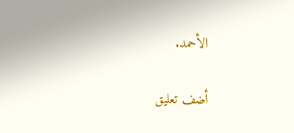الأحمد.

أضف تعليق